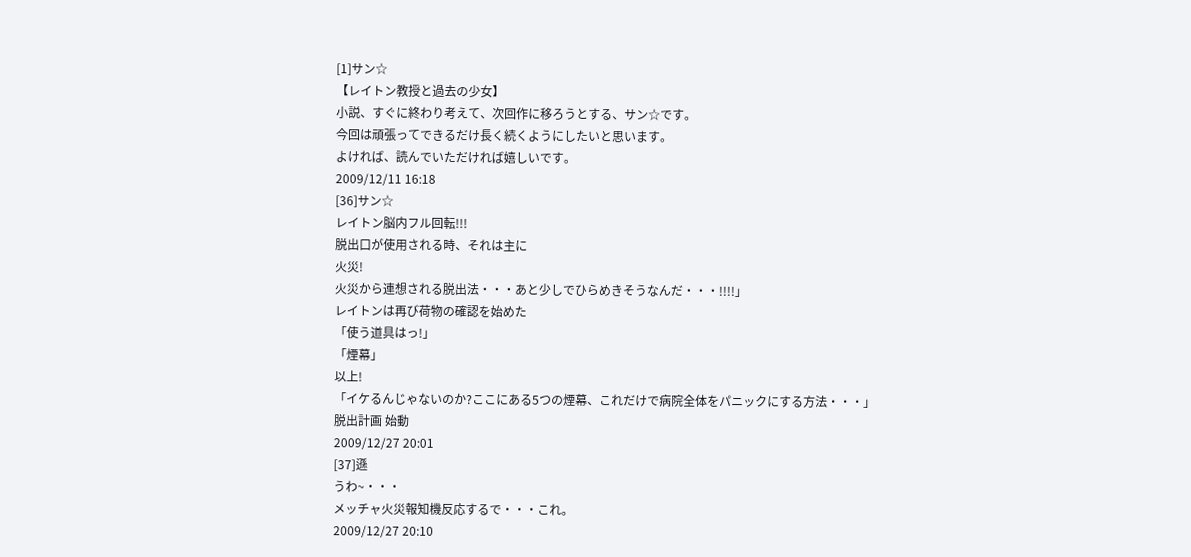[1]サン☆
【レイトン教授と過去の少女】
小説、すぐに終わり考えて、次回作に移ろうとする、サン☆です。
今回は頑張ってできるだけ長く続くようにしたいと思います。
よければ、読んでいただければ嬉しいです。
2009/12/11 16:18
[36]サン☆
レイトン脳内フル回転!!!
脱出口が使用される時、それは主に
火災!
火災から連想される脱出法・・・あと少しでひらめきそうなんだ・・・!!!!」
レイトンは再び荷物の確認を始めた
「使う道具はっ!」
「煙幕」
以上!
「イケるんじゃないのか?ここにある5つの煙幕、これだけで病院全体をパニックにする方法・・・」
脱出計画 始動
2009/12/27 20:01
[37]遜
うわ~・・・
メッチャ火災報知機反応するで・・・これ。
2009/12/27 20:10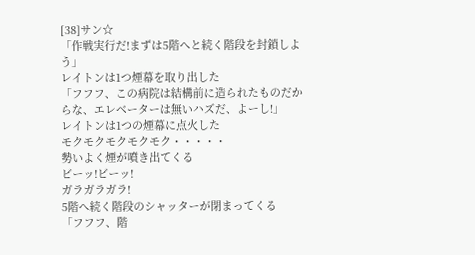[38]サン☆
「作戦実行だ!まずは5階へと続く階段を封鎖しよう」
レイトンは1つ煙幕を取り出した
「フフフ、この病院は結構前に造られたものだからな、エレベーターは無いハズだ、よーし!」
レイトンは1つの煙幕に点火した
モクモクモクモクモク・・・・・
勢いよく煙が噴き出てくる
ビーッ!ビーッ!
ガラガラガラ!
5階へ続く階段のシャッターが閉まってくる
「フフフ、階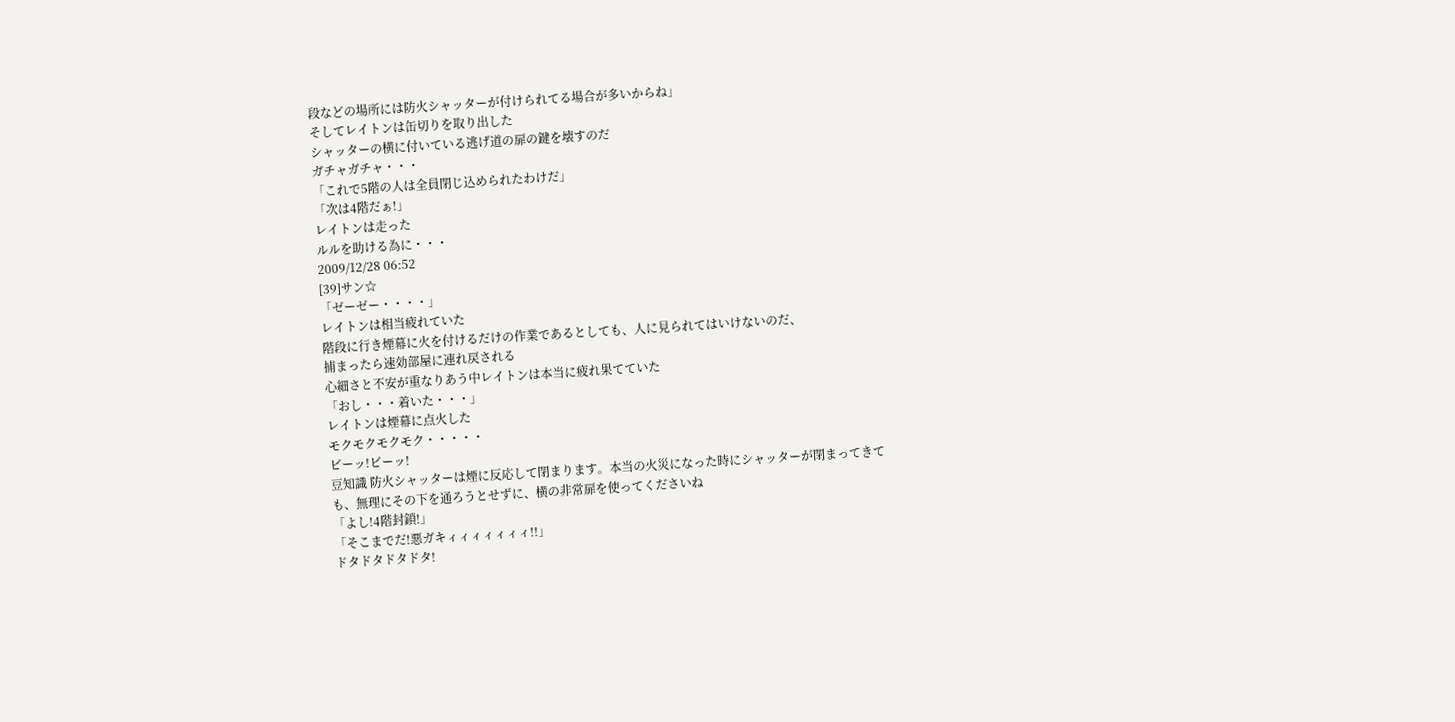段などの場所には防火シャッターが付けられてる場合が多いからね」
そしてレイトンは缶切りを取り出した
シャッターの横に付いている逃げ道の扉の鍵を壊すのだ
ガチャガチャ・・・
「これで5階の人は全員閉じ込められたわけだ」
「次は4階だぁ!」
レイトンは走った
ルルを助ける為に・・・
2009/12/28 06:52
[39]サン☆
「ゼーゼー・・・・」
レイトンは相当疲れていた
階段に行き煙幕に火を付けるだけの作業であるとしても、人に見られてはいけないのだ、
捕まったら速効部屋に連れ戻される
心細さと不安が重なりあう中レイトンは本当に疲れ果てていた
「おし・・・着いた・・・」
レイトンは煙幕に点火した
モクモクモクモク・・・・・
ビーッ!ビーッ!
豆知識 防火シャッターは煙に反応して閉まります。本当の火災になった時にシャッターが閉まってきても、無理にその下を通ろうとせずに、横の非常扉を使ってくださいね
「よし!4階封鎖!」
「そこまでだ!悪ガキィィィィィィィ!!」
ドタドタドタドタ!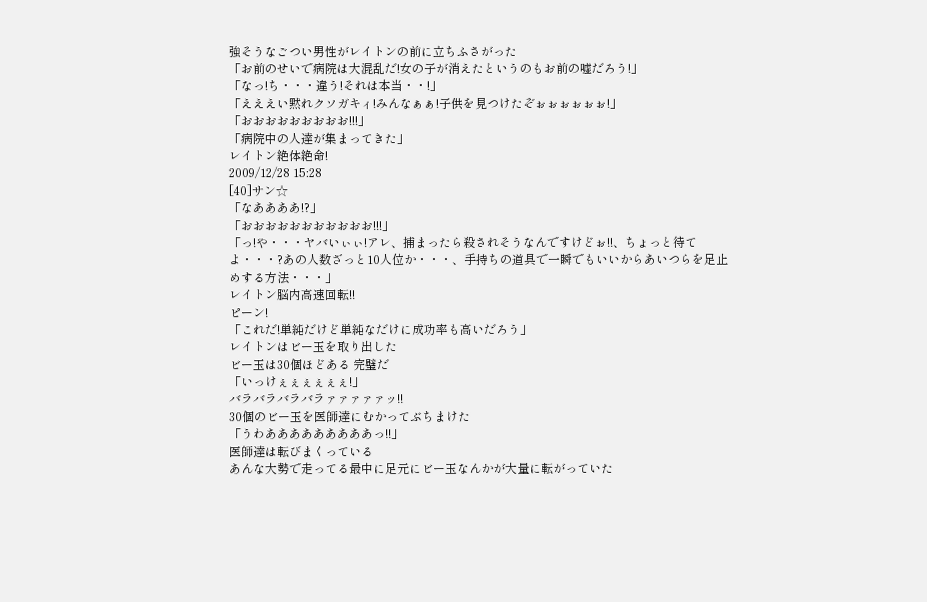強そうなごつい男性がレイトンの前に立ちふさがった
「お前のせいで病院は大混乱だ!女の子が消えたというのもお前の嘘だろう!」
「なっ!ち・・・違う!それは本当・・!」
「えええい黙れクソガキィ!みんなぁぁ!子供を見つけたぞぉぉぉぉぉぉ!」
「おおおおおおおおお!!!」
「病院中の人達が集まってきた」
レイトン絶体絶命!
2009/12/28 15:28
[40]サン☆
「なああああ!?」
「おおおおおおおおおおお!!!」
「っ!や・・・ヤバいぃぃ!アレ、捕まったら殺されそうなんですけどぉ!!、ちょっと待てよ・・・?あの人数ざっと10人位か・・・、手持ちの道具で一瞬でもいいからあいつらを足止めする方法・・・」
レイトン脳内高速回転!!
ピーン!
「これだ!単純だけど単純なだけに成功率も高いだろう」
レイトンはビー玉を取り出した
ビー玉は30個ほどある 完璧だ
「いっけぇぇぇぇぇぇ!」
バラバラバラバラァァァァァッ!!
30個のビー玉を医師達にむかってぶちまけた
「うわあああああああああっ!!」
医師達は転びまくっている
あんな大勢で走ってる最中に足元にビー玉なんかが大量に転がっていた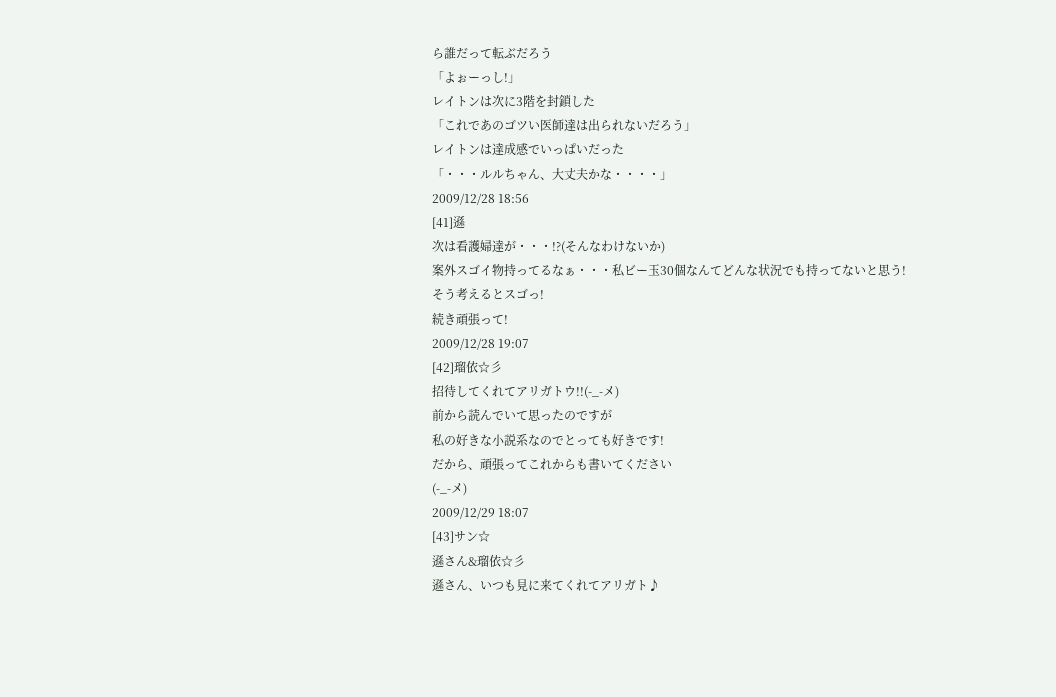ら誰だって転ぶだろう
「よぉーっし!」
レイトンは次に3階を封鎖した
「これであのゴツい医師達は出られないだろう」
レイトンは達成感でいっぱいだった
「・・・ルルちゃん、大丈夫かな・・・・」
2009/12/28 18:56
[41]遜
次は看護婦達が・・・!?(そんなわけないか)
案外スゴイ物持ってるなぁ・・・私ビー玉30個なんてどんな状況でも持ってないと思う!
そう考えるとスゴっ!
続き頑張って!
2009/12/28 19:07
[42]瑠依☆彡
招待してくれてアリガトウ!!(-_-メ)
前から読んでいて思ったのですが
私の好きな小説系なのでとっても好きです!
だから、頑張ってこれからも書いてください
(-_-メ)
2009/12/29 18:07
[43]サン☆
遜さん&瑠依☆彡
遜さん、いつも見に来てくれてアリガト♪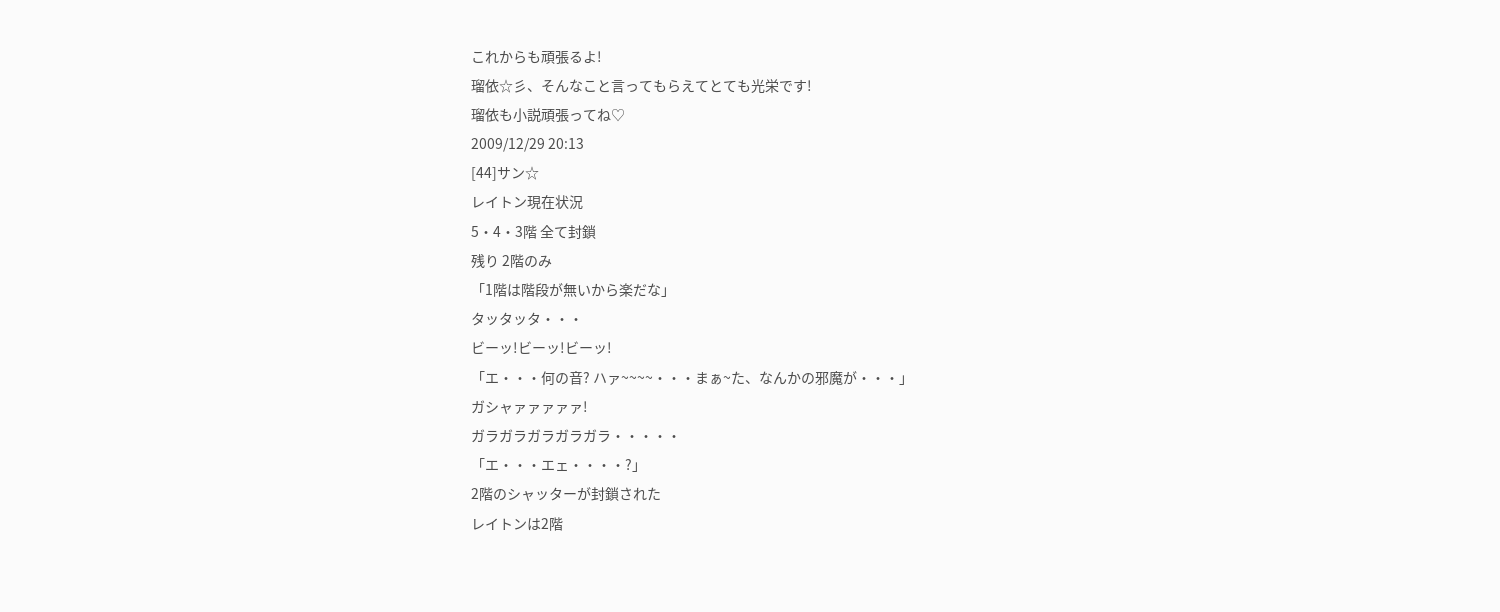これからも頑張るよ!
瑠依☆彡、そんなこと言ってもらえてとても光栄です!
瑠依も小説頑張ってね♡
2009/12/29 20:13
[44]サン☆
レイトン現在状況
5・4・3階 全て封鎖
残り 2階のみ
「1階は階段が無いから楽だな」
タッタッタ・・・
ビーッ!ビーッ!ビーッ!
「エ・・・何の音? ハァ~~~~・・・まぁ~た、なんかの邪魔が・・・」
ガシャァァァァァ!
ガラガラガラガラガラ・・・・・
「エ・・・エェ・・・・?」
2階のシャッターが封鎖された
レイトンは2階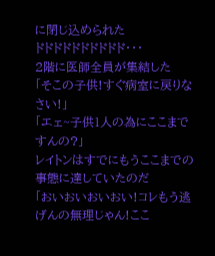に閉じ込められた
ドドドドドドドドドド・・・
2階に医師全員が集結した
「そこの子供!すぐ病室に戻りなさい!」
「エェ~子供1人の為にここまですんの?」
レイトンはすでにもうここまでの事態に達していたのだ
「おいおいおいおい!コレもう逃げんの無理じゃん!ここ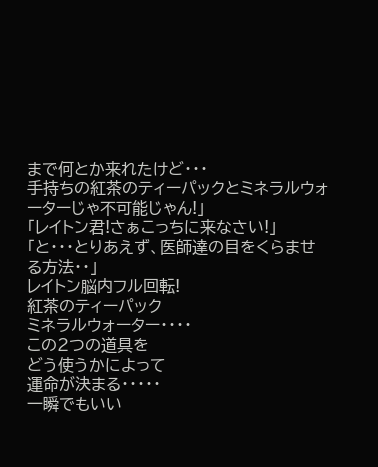まで何とか来れたけど・・・
手持ちの紅茶のティーパックとミネラルウォーターじゃ不可能じゃん!」
「レイトン君!さぁこっちに来なさい!」
「と・・・とりあえず、医師達の目をくらませる方法・・」
レイトン脳内フル回転!
紅茶のティーパック
ミネラルウォーター・・・・
この2つの道具を
どう使うかによって
運命が決まる・・・・・
一瞬でもいい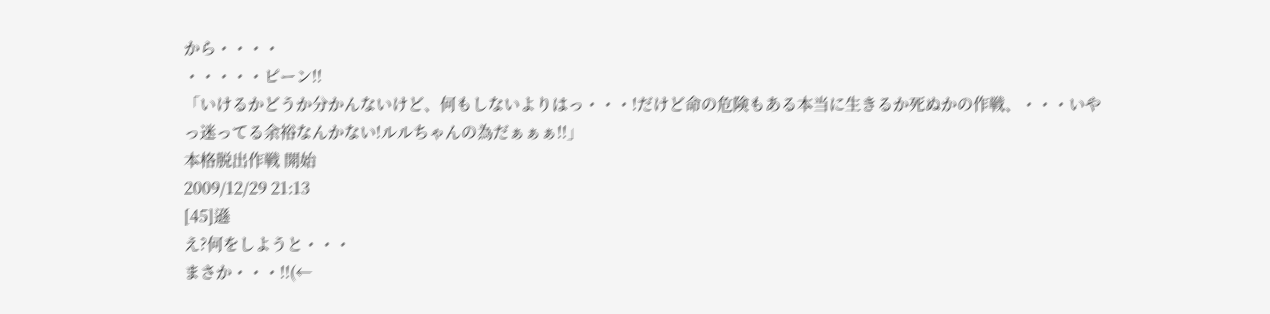から・・・・
・・・・・ピーン!!
「いけるかどうか分かんないけど、何もしないよりはっ・・・!だけど命の危険もある本当に生きるか死ぬかの作戦、・・・いやっ迷ってる余裕なんかない!ルルちゃんの為だぁぁぁ!!」
本格脱出作戦 開始
2009/12/29 21:13
[45]遜
え?何をしようと・・・
まさか・・・!!(←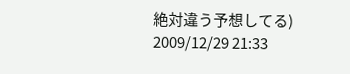絶対違う予想してる)
2009/12/29 21:33